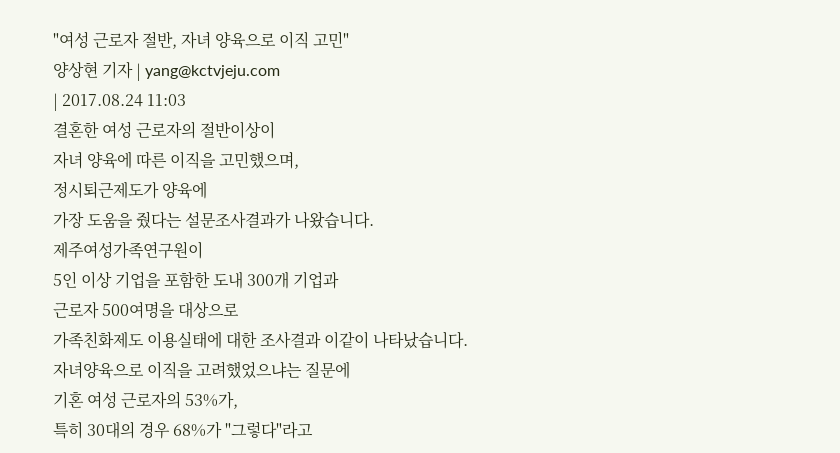"여성 근로자 절반, 자녀 양육으로 이직 고민"
양상현 기자 | yang@kctvjeju.com
| 2017.08.24 11:03
결혼한 여성 근로자의 절반이상이
자녀 양육에 따른 이직을 고민했으며,
정시퇴근제도가 양육에
가장 도움을 줬다는 설문조사결과가 나왔습니다.
제주여성가족연구원이
5인 이상 기업을 포함한 도내 300개 기업과
근로자 500여명을 대상으로
가족친화제도 이용실태에 대한 조사결과 이같이 나타났습니다.
자녀양육으로 이직을 고려했었으냐는 질문에
기혼 여성 근로자의 53%가,
특히 30대의 경우 68%가 "그렇다"라고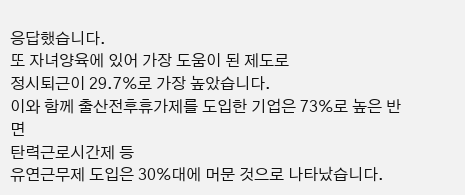응답했습니다.
또 자녀양육에 있어 가장 도움이 된 제도로
정시퇴근이 29.7%로 가장 높았습니다.
이와 함께 출산전후휴가제를 도입한 기업은 73%로 높은 반면
탄력근로시간제 등
유연근무제 도입은 30%대에 머문 것으로 나타났습니다.